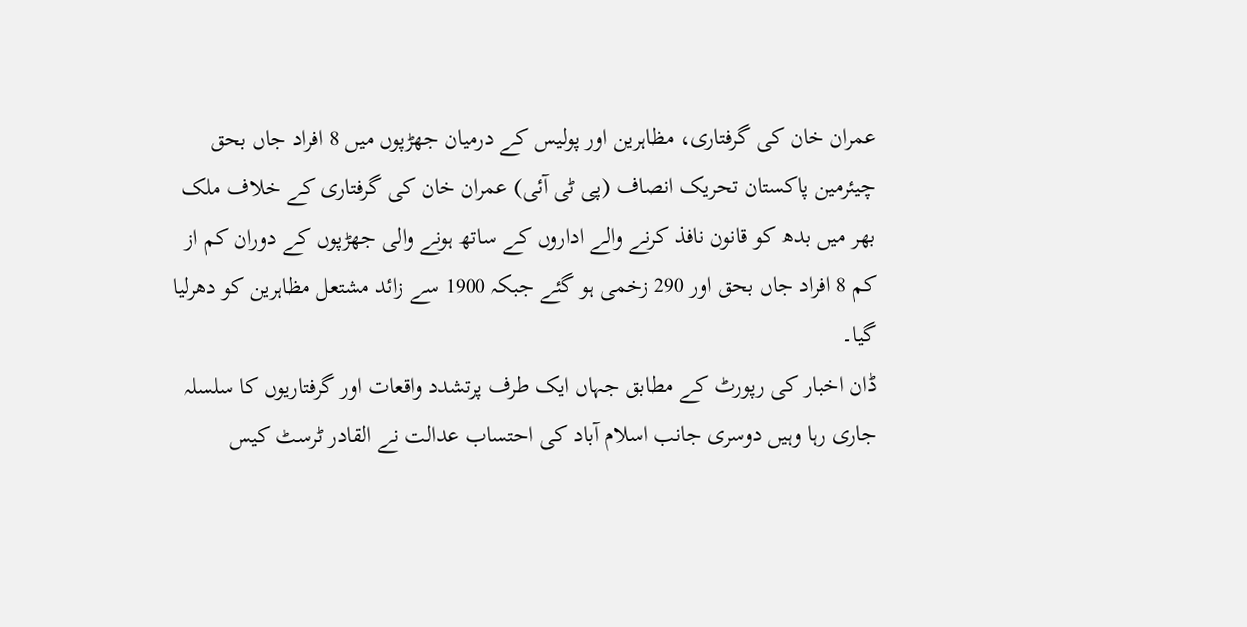عمران خان کی گرفتاری، مظاہرین اور پولیس کے درمیان جھڑپوں میں 8 افراد جاں بحق
چیئرمین پاکستان تحریک انصاف (پی ٹی آئی) عمران خان کی گرفتاری کے خلاف ملک بھر میں بدھ کو قانون نافذ کرنے والے اداروں کے ساتھ ہونے والی جھڑپوں کے دوران کم از کم 8 افراد جاں بحق اور 290 زخمی ہو گئے جبکہ 1900 سے زائد مشتعل مظاہرین کو دھرلیا گیا۔
ڈان اخبار کی رپورٹ کے مطابق جہاں ایک طرف پرتشدد واقعات اور گرفتاریوں کا سلسلہ جاری رہا وہیں دوسری جانب اسلام آباد کی احتساب عدالت نے القادر ٹرسٹ کیس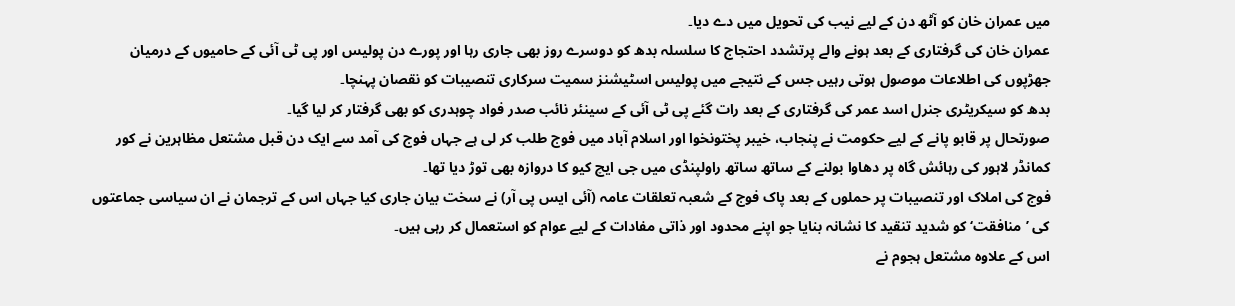میں عمران خان کو آٹھ دن کے لیے نیب کی تحویل میں دے دیا۔
عمران خان کی گرفتاری کے بعد ہونے والے پرتشدد احتجاج کا سلسلہ بدھ کو دوسرے روز بھی جاری رہا اور پورے دن پولیس اور پی ٹی آئی کے حامیوں کے درمیان جھڑپوں کی اطلاعات موصول ہوتی رہیں جس کے نتیجے میں پولیس اسٹیشنز سمیت سرکاری تنصیبات کو نقصان پہنچا۔
بدھ کو سیکریٹری جنرل اسد عمر کی گرفتاری کے بعد رات گئے پی ٹی آئی کے سینئر نائب صدر فواد چوہدری کو بھی گرفتار کر لیا گیا۔
صورتحال پر قابو پانے کے لیے حکومت نے پنجاب، خیبر پختونخوا اور اسلام آباد میں فوج طلب کر لی ہے جہاں فوج کی آمد سے ایک دن قبل مشتعل مظاہرین نے کور کمانڈر لاہور کی رہائش گاہ پر دھاوا بولنے کے ساتھ ساتھ راولپنڈی میں جی ایچ کیو کا دروازہ بھی توڑ دیا تھا۔
فوج کی املاک اور تنصیبات پر حملوں کے بعد پاک فوج کے شعبہ تعلقات عامہ (آئی ایس پی آر) نے سخت بیان جاری کیا جہاں اس کے ترجمان نے ان سیاسی جماعتوں کی ’منافقت‘ کو شدید تنقید کا نشانہ بنایا جو اپنے محدود اور ذاتی مفادات کے لیے عوام کو استعمال کر رہی ہیں۔
اس کے علاوہ مشتعل ہجوم نے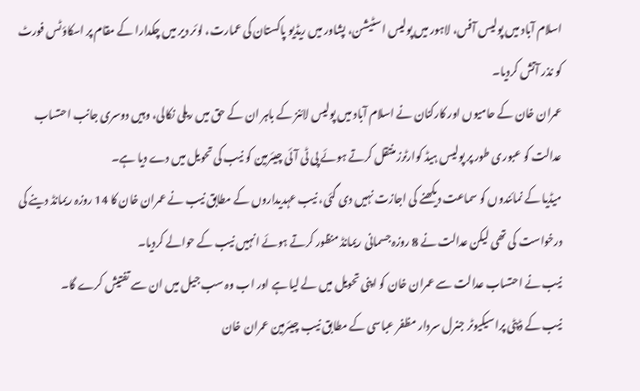اسلام آباد میں پولیس آفس، لاہور میں پولیس اسٹیشن، پشاور میں ریڈیو پاکستان کی عمارت، لوئر دیر میں چکدارا کے مقام پر اسکاؤٹس فورٹ کو نذر آتش کردیا۔
عمران خان کے حامیوں اور کارکنان نے اسلام آباد میں پولیس لائنز کے باہر ان کے حق میں ریلی نکالی، وہیں دوسری جانب احتساب عدالت کو عبوری طور پر پولیس ہیڈ کوارٹرز منتقل کرتے ہوئے پی ٹی آئی چیئرمین کو نیب کی تحویل میں دے دیا ہے۔
میڈیا کے نمائندوں کو سماعت دیکھنے کی اجازت نہیں دی گئی، نیب عہدیداروں کے مطابق نیب نے عمران خان کا 14 روزہ ریمانڈ دینے کی درخواست کی تھی لیکن عدالت نے 8 روزہ جسمانی ریمانڈ منظور کرتے ہوئے انہیں نیب کے حوالے کردیا۔
نیب نے احتساب عدالت سے عمران خان کو اپنی تحویل میں لے لیا ہے اور اب وہ سب جیل میں ان سے تفتیش کرے گا۔
نیب کے ڈپٹی پراسیکیوٹر جنرل سردار مظفر عباسی کے مطابق نیب چیئرمین عمران خان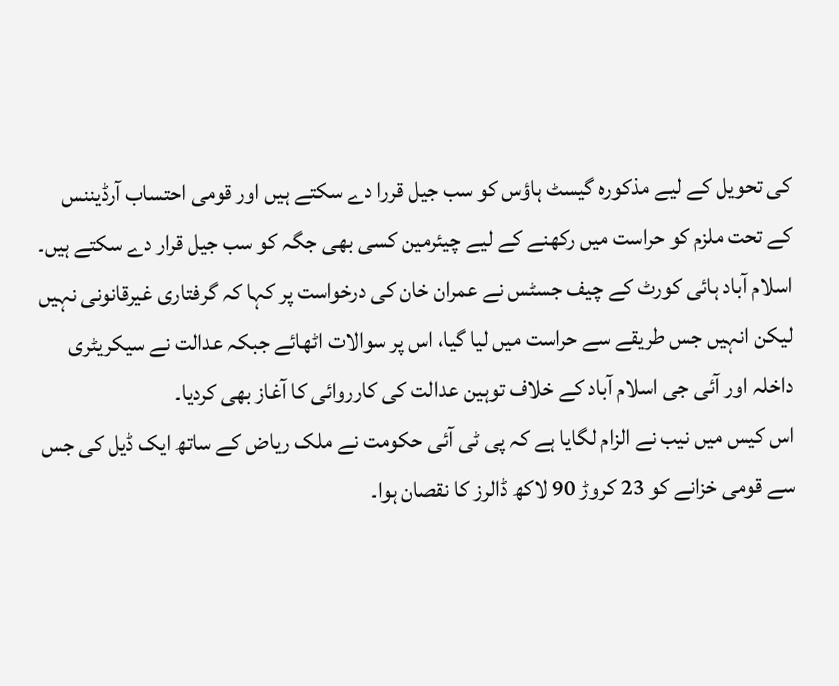کی تحویل کے لیے مذکورہ گیسٹ ہاؤس کو سب جیل قررا دے سکتے ہیں اور قومی احتساب آرڈیننس کے تحت ملزم کو حراست میں رکھنے کے لیے چیئرمین کسی بھی جگہ کو سب جیل قرار دے سکتے ہیں۔
اسلام آباد ہائی کورٹ کے چیف جسٹس نے عمران خان کی درخواست پر کہا کہ گرفتاری غیرقانونی نہیں لیکن انہیں جس طریقے سے حراست میں لیا گیا، اس پر سوالات اٹھائے جبکہ عدالت نے سیکریٹری داخلہ اور آئی جی اسلام آباد کے خلاف توہین عدالت کی کارروائی کا آغاز بھی کردیا۔
اس کیس میں نیب نے الزام لگایا ہے کہ پی ٹی آئی حکومت نے ملک ریاض کے ساتھ ایک ڈیل کی جس سے قومی خزانے کو 23 کروڑ 90 لاکھ ڈالرز کا نقصان ہوا۔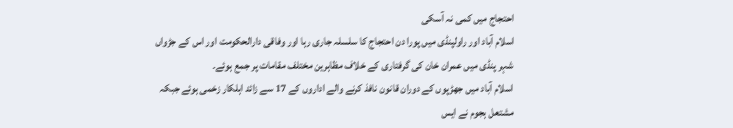احتجاج میں کمی نہ آسکی
اسلام آباد اور راولپنڈی میں پورا دن احتجاج کا سلسلہ جاری رہا اور وفاقی دارالحکومت اور اس کے جڑواں شہر پنڈی میں عمران خان کی گرفتاری کے خلاف مظاہرین مختلف مقامات پر جمع ہوئے۔
اسلام آباد میں جھڑپوں کے دوران قانون نافذ کرنے والے اداروں کے 17 سے زائد اہلکار زخمی ہوئے جبکہ مشتعل ہجوم نے ایس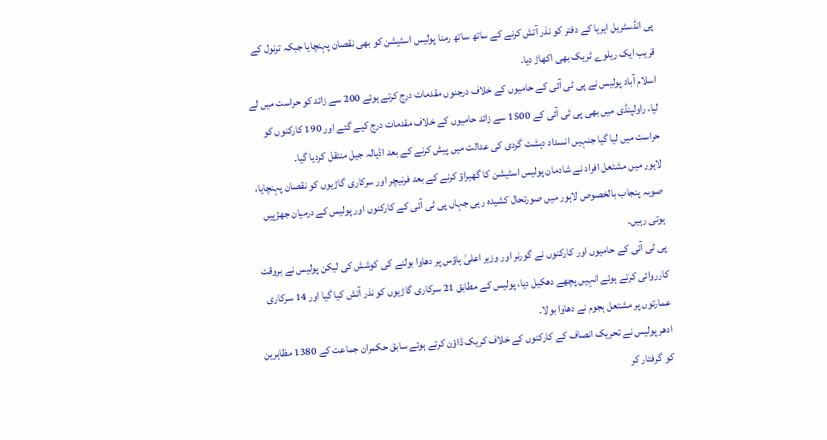پی انڈسٹریل ایریا کے دفتر کو نذر آتش کرنے کے ساتھ ساتھ رمنا پولیس اسٹیشن کو بھی نقصان پہنچایا جبکہ ترنول کے قریب ایک ریلوے ٹریک بھی اکھاڑ دیا۔
اسلام آباد پولیس نے پی ٹی آئی کے حامیوں کے خلاف درجنوں مقدمات درج کرتے ہوئے 200 سے زائد کو حراست میں لے لیا، راولپنڈی میں بھی پی ٹی آئی کے 1500 سے زائد حامیوں کے خلاف مقدمات درج کیے گئے اور 190 کارکنوں کو حراست میں لیا گیا جنہیں انسداد دہشت گردی کی عدالت میں پیش کرنے کے بعد اڈیالہ جیل منتقل کردیا گیا۔
لاہور میں مشتعل افراد نے شادمان پولیس اسٹیشن کا گھیراؤ کرنے کے بعد فرنیچر اور سرکاری گاڑیوں کو نقصان پہنچایا، صوبہ پنجاب بالخصوص لاہور میں صورتحال کشیدہ رہی جہاں پی ٹی آئی کے کارکنوں اور پولیس کے درمیان جھڑپیں ہوتی رہیں۔
پی ٹی آئی کے حامیوں اور کارکنوں نے گورنر اور وزیر اعلیٰ ہاؤس پر دھاوا بولنے کی کوشش کی لیکن پولیس نے بروقت کارروائی کرتے ہوئے انہیں پچھے دھکیل دیا، پولیس کے مطابق 21 سرکاری گاڑیوں کو نذر آتش کیا گیا اور 14 سرکاری عمارتوں پر مشتعل ہجوم نے دھاوا بولا۔
ادھر پولیس نے تحریک انصاف کے کارکنوں کے خلاف کریک ڈاؤن کرتے ہوئے سابق حکمران جماعت کے 1380 مظاہرین کو گرفتار کر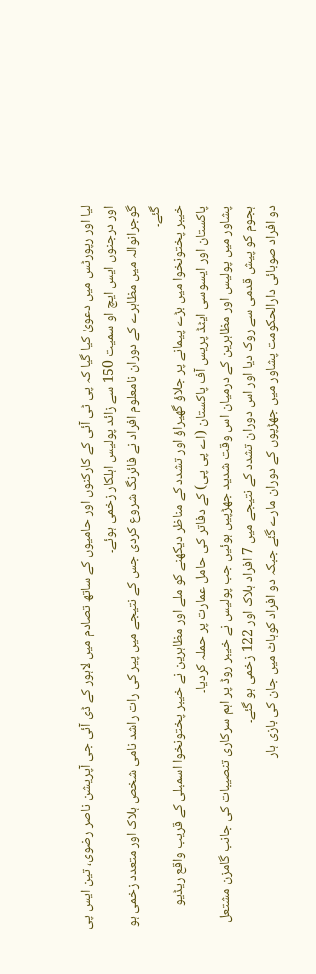لیا اور رپورٹس میں دعویٰ کیا گیا کہ پی ٹی آئی کے کارکنوں اور حامیوں کے ساتھ تصادم میں لاہور کے ڈی آئی جی آپریشن ناصر رضوی، تین ایس پی اور درجنوں ایس ایچ او سمیت 150 سے زائد پولیس اہلکار زخمی ہوئے۔
گوجرانوالہ میں مظاہرے کے دوران نامعلوم افراد نے فائرنگ شروع کردی جس کے نتیجے میں پیر کی رات راشد نامی شخص ہلاک اور متعدد زخمی ہو گئے۔
خیبر پختونخوا میں بڑے پیمانے پر جلاؤ گھیراؤ اور تشدد کے مناظر دیکھنے کو ملے اور مظاہرین نے خیبر پختونخوا اسمبلی کے قریب واقع ریڈیو پاکستان اور ایسوسی ایٹڈ پریس آف پاکستان (اے پی پی) کے دفاتر کی حامل عمارت پر حملہ کردیا۔
پشاور میں پولیس اور مظاہرین کے درمیان اس وقت شدید جھڑپیں ہوئیں جب پولیس نے خیبر روڈ پر اہم سرکاری تنصیبات کی جانب گامزن مشتعل ہجوم کو پیش قدمی سے روک دیا اور اس دوران تشدد کے نتیجے میں 7 افراد ہلاک اور 122 زخمی ہو گئے۔
دو افراد صوبائی دارالحکومت پشاور میں جھڑپوں کے دوران مارے گئے جبکہ دو افراد کوہاٹ میں جان کی بازی ہار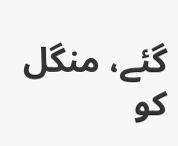گئے، منگل کو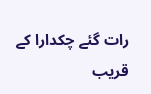رات گئے چکدارا کے قریب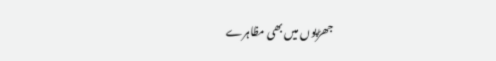جھڑپوں میں بھی مظاہرے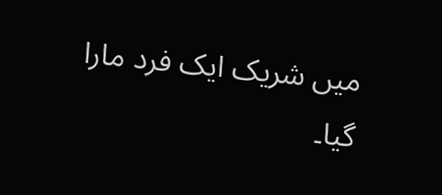میں شریک ایک فرد مارا گیا۔